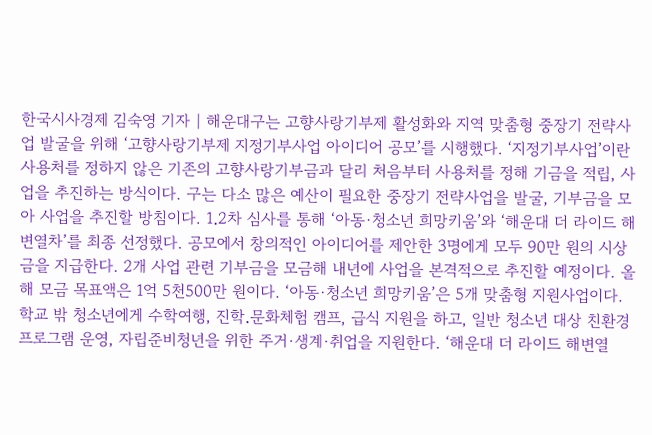한국시사경제 김숙영 기자 | 해운대구는 고향사랑기부제 활성화와 지역 맞춤형 중장기 전략사업 발굴을 위해 ‘고향사랑기부제 지정기부사업 아이디어 공모’를 시행했다. ‘지정기부사업’이란 사용처를 정하지 않은 기존의 고향사랑기부금과 달리 처음부터 사용처를 정해 기금을 적립, 사업을 추진하는 방식이다. 구는 다소 많은 예산이 필요한 중장기 전략사업을 발굴, 기부금을 모아 사업을 추진할 방침이다. 1․2차 심사를 통해 ‘아동·청소년 희망키움’와 ‘해운대 더 라이드 해변열차’를 최종 선정했다. 공모에서 창의적인 아이디어를 제안한 3명에게 모두 90만 원의 시상금을 지급한다. 2개 사업 관련 기부금을 모금해 내년에 사업을 본격적으로 추진할 예정이다. 올해 모금 목표액은 1억 5천500만 원이다. ‘아동·청소년 희망키움’은 5개 맞춤형 지원사업이다. 학교 밖 청소년에게 수학여행, 진학․문화체험 캠프, 급식 지원을 하고, 일반 청소년 대상 친환경 프로그램 운영, 자립준비청년을 위한 주거·생계·취업을 지원한다. ‘해운대 더 라이드 해변열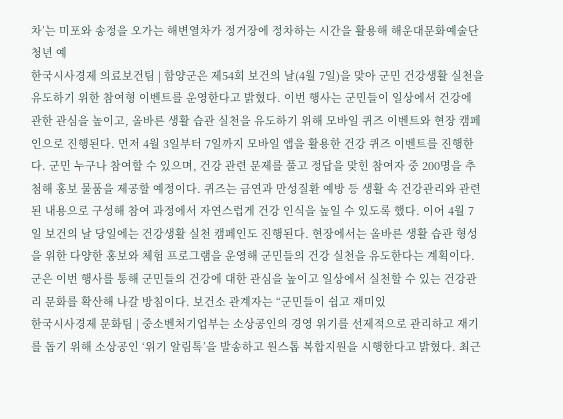차’는 미포와 송정을 오가는 해변열차가 정거장에 정차하는 시간을 활용해 해운대문화예술단 청년 예
한국시사경제 의료보건팀 | 함양군은 제54회 보건의 날(4월 7일)을 맞아 군민 건강생활 실천을 유도하기 위한 참여형 이벤트를 운영한다고 밝혔다. 이번 행사는 군민들이 일상에서 건강에 관한 관심을 높이고, 올바른 생활 습관 실천을 유도하기 위해 모바일 퀴즈 이벤트와 현장 캠페인으로 진행된다. 먼저 4월 3일부터 7일까지 모바일 앱을 활용한 건강 퀴즈 이벤트를 진행한다. 군민 누구나 참여할 수 있으며, 건강 관련 문제를 풀고 정답을 맞힌 참여자 중 200명을 추첨해 홍보 물품을 제공할 예정이다. 퀴즈는 금연과 만성질환 예방 등 생활 속 건강관리와 관련된 내용으로 구성해 참여 과정에서 자연스럽게 건강 인식을 높일 수 있도록 했다. 이어 4월 7일 보건의 날 당일에는 건강생활 실천 캠페인도 진행된다. 현장에서는 올바른 생활 습관 형성을 위한 다양한 홍보와 체험 프로그램을 운영해 군민들의 건강 실천을 유도한다는 계획이다. 군은 이번 행사를 통해 군민들의 건강에 대한 관심을 높이고 일상에서 실천할 수 있는 건강관리 문화를 확산해 나갈 방침이다. 보건소 관계자는 “군민들이 쉽고 재미있
한국시사경제 문화팀 | 중소벤처기업부는 소상공인의 경영 위기를 선제적으로 관리하고 재기를 돕기 위해 소상공인 ‘위기 알림톡’을 발송하고 원스톱 복합지원을 시행한다고 밝혔다. 최근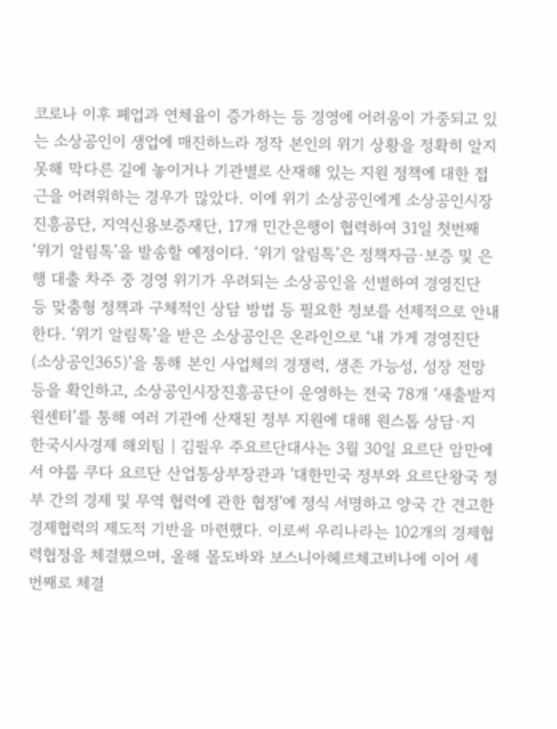코로나 이후 폐업과 연체율이 증가하는 등 경영에 어려움이 가중되고 있는 소상공인이 생업에 매진하느라 정작 본인의 위기 상황을 정확히 알지 못해 막다른 길에 놓이거나 기관별로 산재해 있는 지원 정책에 대한 접근을 어려워하는 경우가 많았다. 이에 위기 소상공인에게 소상공인시장진흥공단, 지역신용보증재단, 17개 민간은행이 협력하여 31일 첫번째 ‘위기 알림톡’을 발송할 예정이다. ‘위기 알림톡’은 정책자금·보증 및 은행 대출 차주 중 경영 위기가 우려되는 소상공인을 선별하여 경영진단 등 맞춤형 정책과 구체적인 상담 방법 등 필요한 정보를 선제적으로 안내한다. ‘위기 알림톡’을 받은 소상공인은 온라인으로 ‘내 가게 경영진단(소상공인365)’을 통해 본인 사업체의 경쟁력, 생존 가능성, 성장 전망 등을 확인하고, 소상공인시장진흥공단이 운영하는 전국 78개 ‘새출발지원센터’를 통해 여러 기관에 산재된 정부 지원에 대해 원스톱 상담·지
한국시사경제 해외팀 | 김필우 주요르단대사는 3월 30일 요르단 암만에서 야룹 쿠다 요르단 산업통상부장관과 '대한민국 정부와 요르단왕국 정부 간의 경제 및 무역 협력에 관한 협정'에 정식 서명하고 양국 간 견고한 경제협력의 제도적 기반을 마련했다. 이로써 우리나라는 102개의 경제협력협정을 체결했으며, 올해 몰도바와 보스니아헤르체고비나에 이어 세 번째로 체결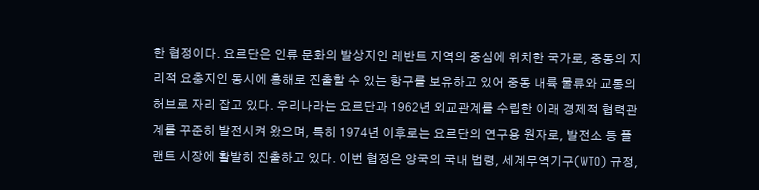한 협정이다. 요르단은 인류 문화의 발상지인 레반트 지역의 중심에 위치한 국가로, 중동의 지리적 요충지인 동시에 홍해로 진출할 수 있는 항구를 보유하고 있어 중동 내륙 물류와 교통의 허브로 자리 잡고 있다. 우리나라는 요르단과 1962년 외교관계를 수립한 이래 경제적 협력관계를 꾸준히 발전시켜 왔으며, 특히 1974년 이후로는 요르단의 연구용 원자로, 발전소 등 플랜트 시장에 활발히 진출하고 있다. 이번 협정은 양국의 국내 법령, 세계무역기구(WTO) 규정,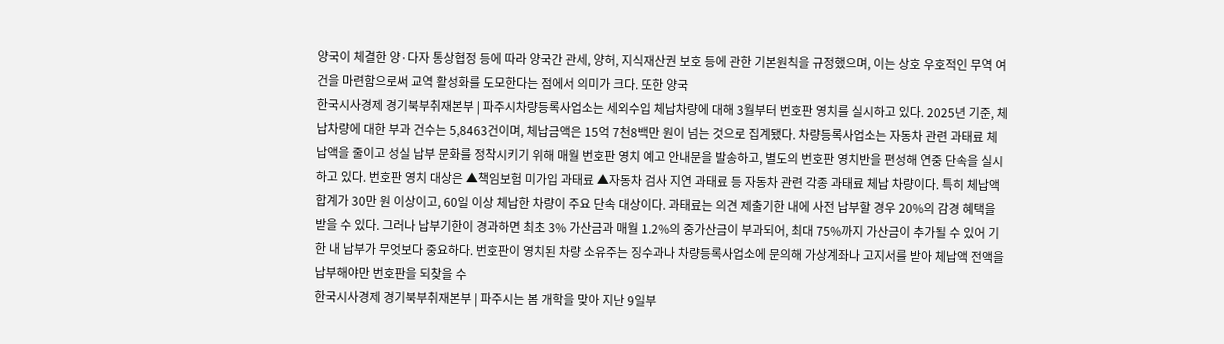양국이 체결한 양·다자 통상협정 등에 따라 양국간 관세, 양허, 지식재산권 보호 등에 관한 기본원칙을 규정했으며, 이는 상호 우호적인 무역 여건을 마련함으로써 교역 활성화를 도모한다는 점에서 의미가 크다. 또한 양국
한국시사경제 경기북부취재본부 | 파주시차량등록사업소는 세외수입 체납차량에 대해 3월부터 번호판 영치를 실시하고 있다. 2025년 기준, 체납차량에 대한 부과 건수는 5,8463건이며, 체납금액은 15억 7천8백만 원이 넘는 것으로 집계됐다. 차량등록사업소는 자동차 관련 과태료 체납액을 줄이고 성실 납부 문화를 정착시키기 위해 매월 번호판 영치 예고 안내문을 발송하고, 별도의 번호판 영치반을 편성해 연중 단속을 실시하고 있다. 번호판 영치 대상은 ▲책임보험 미가입 과태료 ▲자동차 검사 지연 과태료 등 자동차 관련 각종 과태료 체납 차량이다. 특히 체납액 합계가 30만 원 이상이고, 60일 이상 체납한 차량이 주요 단속 대상이다. 과태료는 의견 제출기한 내에 사전 납부할 경우 20%의 감경 혜택을 받을 수 있다. 그러나 납부기한이 경과하면 최초 3% 가산금과 매월 1.2%의 중가산금이 부과되어, 최대 75%까지 가산금이 추가될 수 있어 기한 내 납부가 무엇보다 중요하다. 번호판이 영치된 차량 소유주는 징수과나 차량등록사업소에 문의해 가상계좌나 고지서를 받아 체납액 전액을 납부해야만 번호판을 되찾을 수
한국시사경제 경기북부취재본부 | 파주시는 봄 개학을 맞아 지난 9일부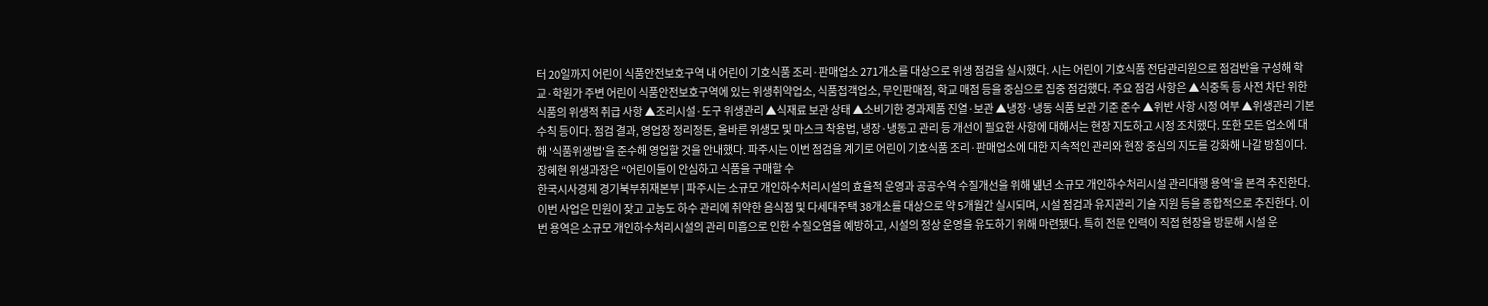터 20일까지 어린이 식품안전보호구역 내 어린이 기호식품 조리·판매업소 271개소를 대상으로 위생 점검을 실시했다. 시는 어린이 기호식품 전담관리원으로 점검반을 구성해 학교·학원가 주변 어린이 식품안전보호구역에 있는 위생취약업소, 식품접객업소, 무인판매점, 학교 매점 등을 중심으로 집중 점검했다. 주요 점검 사항은 ▲식중독 등 사전 차단 위한 식품의 위생적 취급 사항 ▲조리시설·도구 위생관리 ▲식재료 보관 상태 ▲소비기한 경과제품 진열·보관 ▲냉장·냉동 식품 보관 기준 준수 ▲위반 사항 시정 여부 ▲위생관리 기본 수칙 등이다. 점검 결과, 영업장 정리정돈, 올바른 위생모 및 마스크 착용법, 냉장·냉동고 관리 등 개선이 필요한 사항에 대해서는 현장 지도하고 시정 조치했다. 또한 모든 업소에 대해 '식품위생법'을 준수해 영업할 것을 안내했다. 파주시는 이번 점검을 계기로 어린이 기호식품 조리·판매업소에 대한 지속적인 관리와 현장 중심의 지도를 강화해 나갈 방침이다. 장혜현 위생과장은 “어린이들이 안심하고 식품을 구매할 수
한국시사경제 경기북부취재본부 | 파주시는 소규모 개인하수처리시설의 효율적 운영과 공공수역 수질개선을 위해 녪년 소규모 개인하수처리시설 관리대행 용역’을 본격 추진한다. 이번 사업은 민원이 잦고 고농도 하수 관리에 취약한 음식점 및 다세대주택 38개소를 대상으로 약 5개월간 실시되며, 시설 점검과 유지관리 기술 지원 등을 종합적으로 추진한다. 이번 용역은 소규모 개인하수처리시설의 관리 미흡으로 인한 수질오염을 예방하고, 시설의 정상 운영을 유도하기 위해 마련됐다. 특히 전문 인력이 직접 현장을 방문해 시설 운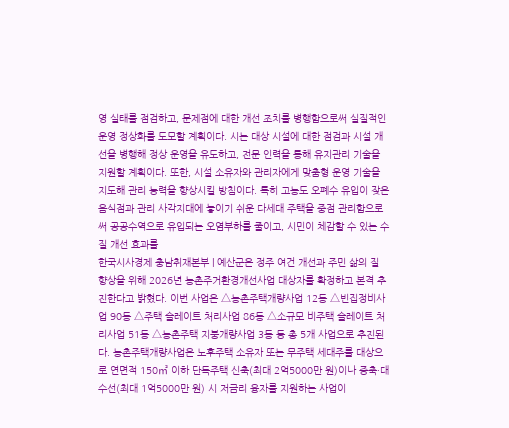영 실태를 점검하고, 문제점에 대한 개선 조치를 병행함으로써 실질적인 운영 정상화를 도모할 계획이다. 시는 대상 시설에 대한 점검과 시설 개선을 병행해 정상 운영을 유도하고, 전문 인력을 통해 유지관리 기술을 지원할 계획이다. 또한, 시설 소유자와 관리자에게 맞춤형 운영 기술을 지도해 관리 능력을 향상시킬 방침이다. 특히 고농도 오폐수 유입이 잦은 음식점과 관리 사각지대에 놓이기 쉬운 다세대 주택을 중점 관리함으로써 공공수역으로 유입되는 오염부하를 줄이고, 시민이 체감할 수 있는 수질 개선 효과를
한국시사경제 충남취재본부 | 예산군은 정주 여건 개선과 주민 삶의 질 향상을 위해 2026년 농촌주거환경개선사업 대상자를 확정하고 본격 추진한다고 밝혔다. 이번 사업은 △농촌주택개량사업 12동 △빈집정비사업 90동 △주택 슬레이트 처리사업 86동 △소규모 비주택 슬레이트 처리사업 51동 △농촌주택 지붕개량사업 3동 등 총 5개 사업으로 추진된다. 농촌주택개량사업은 노후주택 소유자 또는 무주택 세대주를 대상으로 연면적 150㎡ 이하 단독주택 신축(최대 2억5000만 원)이나 증축·대수선(최대 1억5000만 원) 시 저금리 융자를 지원하는 사업이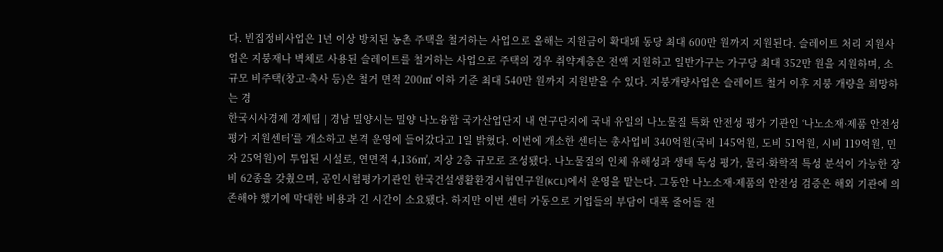다. 빈집정비사업은 1년 이상 방치된 농촌 주택을 철거하는 사업으로 올해는 지원금이 확대돼 동당 최대 600만 원까지 지원된다. 슬레이트 처리 지원사업은 지붕재나 벽체로 사용된 슬레이트를 철거하는 사업으로 주택의 경우 취약계층은 전액 지원하고 일반가구는 가구당 최대 352만 원을 지원하며, 소규모 비주택(창고·축사 등)은 철거 면적 200㎡ 이하 기준 최대 540만 원까지 지원받을 수 있다. 지붕개량사업은 슬레이트 철거 이후 지붕 개량을 희망하는 경
한국시사경제 경제팀 | 경남 밀양시는 밀양 나노융합 국가산업단지 내 연구단지에 국내 유일의 나노물질 특화 안전성 평가 기관인 ‘나노소재·제품 안전성평가 지원센터’를 개소하고 본격 운영에 들어갔다고 1일 밝혔다. 이번에 개소한 센터는 총사업비 340억원(국비 145억원, 도비 51억원, 시비 119억원, 민자 25억원)이 투입된 시설로, 연면적 4,136㎡, 지상 2층 규모로 조성됐다. 나노물질의 인체 유해성과 생태 독성 평가, 물리·화학적 특성 분석이 가능한 장비 62종을 갖췄으며, 공인시험평가기관인 한국건설생활환경시험연구원(KCL)에서 운영을 맡는다. 그동안 나노소재·제품의 안전성 검증은 해외 기관에 의존해야 했기에 막대한 비용과 긴 시간이 소요됐다. 하지만 이번 센터 가동으로 기업들의 부담이 대폭 줄어들 전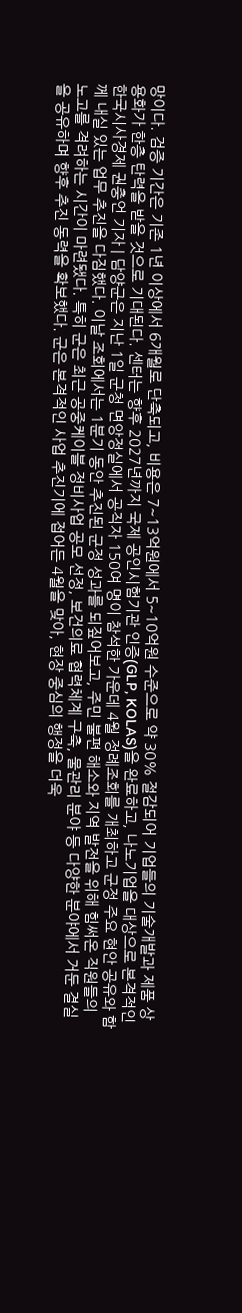망이다. 검증 기간은 기존 1년 이상에서 6개월로 단축되고, 비용은 7~13억원에서 5~10억원 수준으로 약 30% 절감되어 기업들의 기술개발과 제품 상용화가 한층 탄력을 받을 것으로 기대된다. 센터는 향후 2027년까지 국제 공인시험기관 인증(GLP, KOLAS)을 완료하고, 나노기업을 대상으로 본격적인
한국시사경제 권충언 기자 | 담양군은 지난 1일 군청 면앙정실에서 공직자 150여 명이 참석한 가운데 4월 정례조회를 개최하고 군정 주요 현안 공유와 함께 내실 있는 업무 추진을 다짐했다. 이날 조회에서는 1분기 동안 추진된 군정 성과를 되짚어보고, 주민 불편 해소와 지역 발전을 위해 힘써온 직원들의 노고를 격려하는 시간이 마련됐다. 특히 군은 최근 공중케이블 정비사업 공모 선정, 보건의료 협력체계 구축, 물관리 분야 등 다양한 분야에서 거둔 결실을 공유하며 향후 추진 동력을 확보했다. 군은 본격적인 사업 추진기에 접어든 4월을 맞아, 현장 중심의 행정을 더욱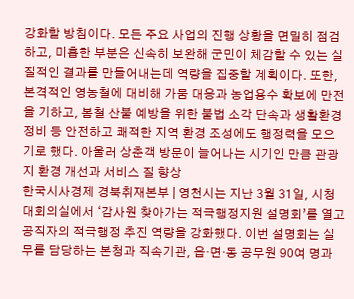강화할 방침이다. 모든 주요 사업의 진행 상황을 면밀히 점검하고, 미흡한 부분은 신속히 보완해 군민이 체감할 수 있는 실질적인 결과를 만들어내는데 역량을 집중할 계획이다. 또한, 본격적인 영농철에 대비해 가뭄 대응과 농업용수 확보에 만전을 기하고, 봄철 산불 예방을 위한 불법 소각 단속과 생활환경 정비 등 안전하고 쾌적한 지역 환경 조성에도 행정력을 모으기로 했다. 아울러 상춘객 방문이 늘어나는 시기인 만큼 관광지 환경 개선과 서비스 질 향상
한국시사경제 경북취재본부 | 영천시는 지난 3월 31일, 시청 대회의실에서 ‘감사원 찾아가는 적극행정지원 설명회’를 열고 공직자의 적극행정 추진 역량을 강화했다. 이번 설명회는 실무를 담당하는 본청과 직속기관, 읍·면·동 공무원 90여 명과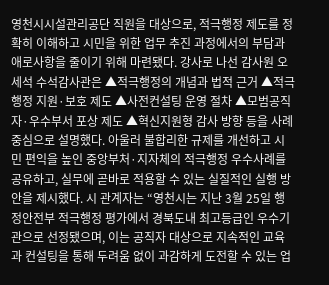영천시시설관리공단 직원을 대상으로, 적극행정 제도를 정확히 이해하고 시민을 위한 업무 추진 과정에서의 부담과 애로사항을 줄이기 위해 마련됐다. 강사로 나선 감사원 오세석 수석감사관은 ▲적극행정의 개념과 법적 근거 ▲적극행정 지원·보호 제도 ▲사전컨설팅 운영 절차 ▲모범공직자·우수부서 포상 제도 ▲혁신지원형 감사 방향 등을 사례 중심으로 설명했다. 아울러 불합리한 규제를 개선하고 시민 편익을 높인 중앙부처·지자체의 적극행정 우수사례를 공유하고, 실무에 곧바로 적용할 수 있는 실질적인 실행 방안을 제시했다. 시 관계자는 “영천시는 지난 3월 25일 행정안전부 적극행정 평가에서 경북도내 최고등급인 우수기관으로 선정됐으며, 이는 공직자 대상으로 지속적인 교육과 컨설팅을 통해 두려움 없이 과감하게 도전할 수 있는 업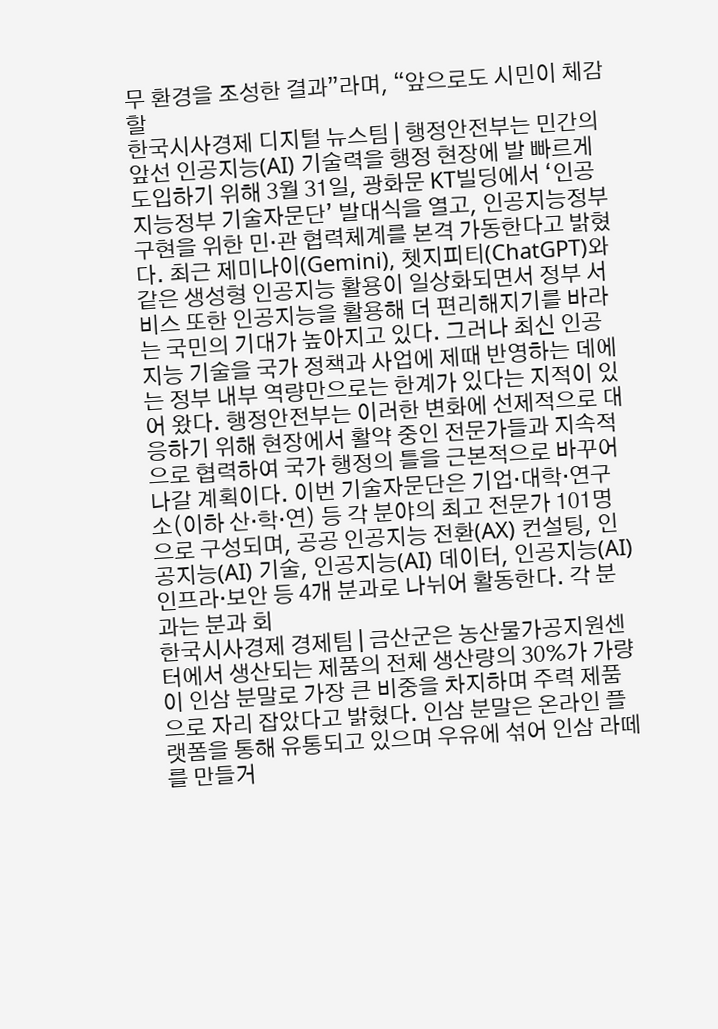무 환경을 조성한 결과”라며, “앞으로도 시민이 체감할
한국시사경제 디지털 뉴스팀 | 행정안전부는 민간의 앞선 인공지능(AI) 기술력을 행정 현장에 발 빠르게 도입하기 위해 3월 31일, 광화문 KT빌딩에서 ‘인공지능정부 기술자문단’ 발대식을 열고, 인공지능정부 구현을 위한 민·관 협력체계를 본격 가동한다고 밝혔다. 최근 제미나이(Gemini), 쳇지피티(ChatGPT)와 같은 생성형 인공지능 활용이 일상화되면서 정부 서비스 또한 인공지능을 활용해 더 편리해지기를 바라는 국민의 기대가 높아지고 있다. 그러나 최신 인공지능 기술을 국가 정책과 사업에 제때 반영하는 데에는 정부 내부 역량만으로는 한계가 있다는 지적이 있어 왔다. 행정안전부는 이러한 변화에 선제적으로 대응하기 위해 현장에서 활약 중인 전문가들과 지속적으로 협력하여 국가 행정의 틀을 근본적으로 바꾸어 나갈 계획이다. 이번 기술자문단은 기업·대학·연구소(이하 산·학·연) 등 각 분야의 최고 전문가 101명으로 구성되며, 공공 인공지능 전환(AX) 컨설팅, 인공지능(AI) 기술, 인공지능(AI) 데이터, 인공지능(AI) 인프라·보안 등 4개 분과로 나뉘어 활동한다. 각 분과는 분과 회
한국시사경제 경제팀 | 금산군은 농산물가공지원센터에서 생산되는 제품의 전체 생산량의 30%가 가량이 인삼 분말로 가장 큰 비중을 차지하며 주력 제품으로 자리 잡았다고 밝혔다. 인삼 분말은 온라인 플랫폼을 통해 유통되고 있으며 우유에 섞어 인삼 라떼를 만들거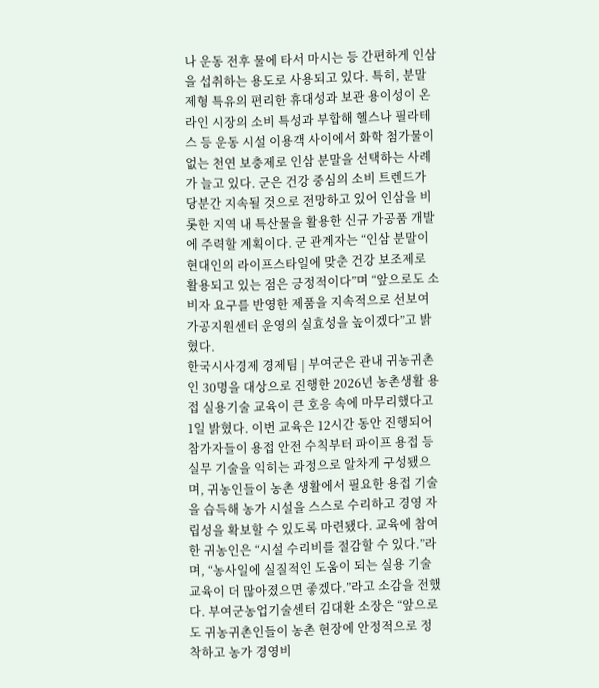나 운동 전후 물에 타서 마시는 등 간편하게 인삼을 섭취하는 용도로 사용되고 있다. 특히, 분말 제형 특유의 편리한 휴대성과 보관 용이성이 온라인 시장의 소비 특성과 부합해 헬스나 필라테스 등 운동 시설 이용객 사이에서 화학 첨가물이 없는 천연 보충제로 인삼 분말을 선택하는 사례가 늘고 있다. 군은 건강 중심의 소비 트렌드가 당분간 지속될 것으로 전망하고 있어 인삼을 비롯한 지역 내 특산물을 활용한 신규 가공품 개발에 주력할 계획이다. 군 관계자는 “인삼 분말이 현대인의 라이프스타일에 맞춘 건강 보조제로 활용되고 있는 점은 긍정적이다”며 “앞으로도 소비자 요구를 반영한 제품을 지속적으로 선보여 가공지원센터 운영의 실효성을 높이겠다”고 밝혔다.
한국시사경제 경제팀 | 부여군은 관내 귀농귀촌인 30명을 대상으로 진행한 2026년 농촌생활 용접 실용기술 교육이 큰 호응 속에 마무리했다고 1일 밝혔다. 이번 교육은 12시간 동안 진행되어 참가자들이 용접 안전 수칙부터 파이프 용접 등 실무 기술을 익히는 과정으로 알차게 구성됐으며, 귀농인들이 농촌 생활에서 필요한 용접 기술을 습득해 농가 시설을 스스로 수리하고 경영 자립성을 확보할 수 있도록 마련됐다. 교육에 참여한 귀농인은 “시설 수리비를 절감할 수 있다.”라며, “농사일에 실질적인 도움이 되는 실용 기술 교육이 더 많아졌으면 좋겠다.”라고 소감을 전했다. 부여군농업기술센터 김대환 소장은 “앞으로도 귀농귀촌인들이 농촌 현장에 안정적으로 정착하고 농가 경영비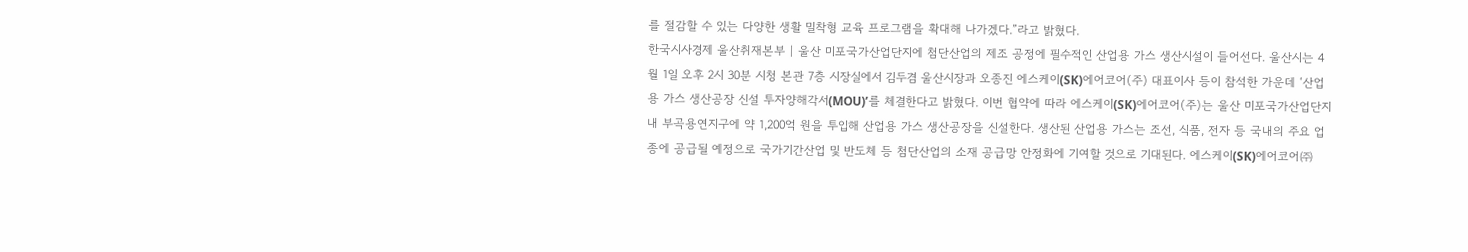를 절감할 수 있는 다양한 생활 밀착형 교육 프로그램을 확대해 나가겠다.”라고 밝혔다.
한국시사경제 울산취재본부 | 울산 미포국가산업단지에 첨단산업의 제조 공정에 필수적인 산업용 가스 생산시설이 들어선다. 울산시는 4월 1일 오후 2시 30분 시청 본관 7층 시장실에서 김두겸 울산시장과 오종진 에스케이(SK)에어코어(주) 대표이사 등이 참석한 가운데 ‘산업용 가스 생산공장 신설 투자양해각서(MOU)’를 체결한다고 밝혔다. 이번 협약에 따라 에스케이(SK)에어코어(주)는 울산 미포국가산업단지 내 부곡용연지구에 약 1,200억 원을 투입해 산업용 가스 생산공장을 신설한다. 생산된 산업용 가스는 조선, 식품, 전자 등 국내의 주요 업종에 공급될 예정으로 국가기간산업 및 반도체 등 첨단산업의 소재 공급망 안정화에 기여할 것으로 기대된다. 에스케이(SK)에어코어㈜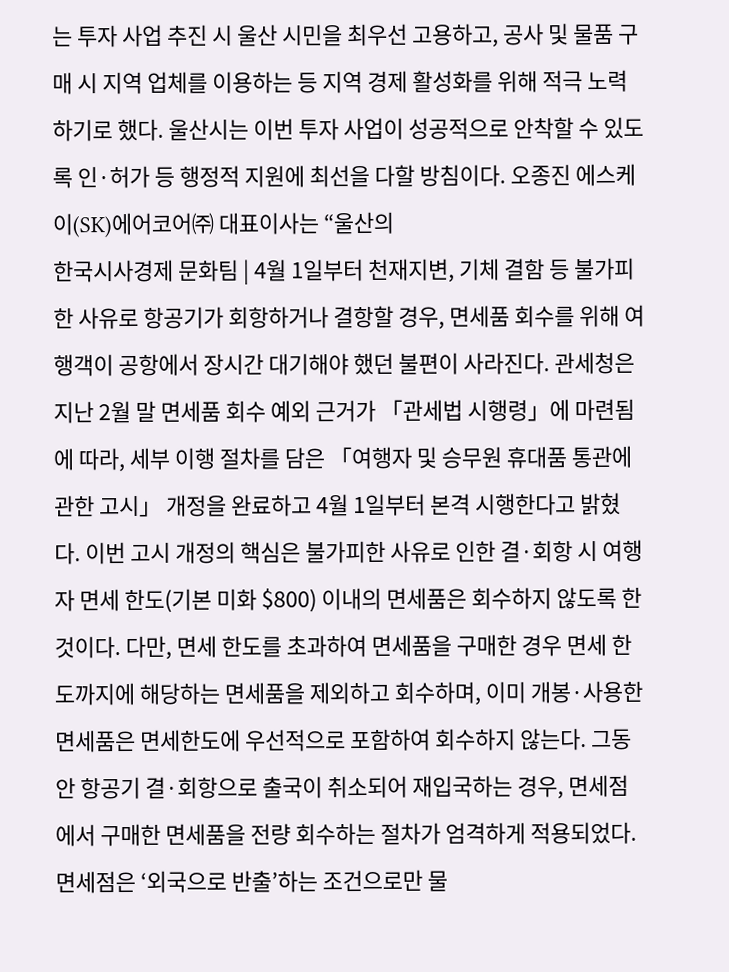는 투자 사업 추진 시 울산 시민을 최우선 고용하고, 공사 및 물품 구매 시 지역 업체를 이용하는 등 지역 경제 활성화를 위해 적극 노력하기로 했다. 울산시는 이번 투자 사업이 성공적으로 안착할 수 있도록 인·허가 등 행정적 지원에 최선을 다할 방침이다. 오종진 에스케이(SK)에어코어㈜ 대표이사는 “울산의
한국시사경제 문화팀 | 4월 1일부터 천재지변, 기체 결함 등 불가피한 사유로 항공기가 회항하거나 결항할 경우, 면세품 회수를 위해 여행객이 공항에서 장시간 대기해야 했던 불편이 사라진다. 관세청은 지난 2월 말 면세품 회수 예외 근거가 「관세법 시행령」에 마련됨에 따라, 세부 이행 절차를 담은 「여행자 및 승무원 휴대품 통관에 관한 고시」 개정을 완료하고 4월 1일부터 본격 시행한다고 밝혔다. 이번 고시 개정의 핵심은 불가피한 사유로 인한 결·회항 시 여행자 면세 한도(기본 미화 $800) 이내의 면세품은 회수하지 않도록 한 것이다. 다만, 면세 한도를 초과하여 면세품을 구매한 경우 면세 한도까지에 해당하는 면세품을 제외하고 회수하며, 이미 개봉·사용한 면세품은 면세한도에 우선적으로 포함하여 회수하지 않는다. 그동안 항공기 결·회항으로 출국이 취소되어 재입국하는 경우, 면세점에서 구매한 면세품을 전량 회수하는 절차가 엄격하게 적용되었다. 면세점은 ‘외국으로 반출’하는 조건으로만 물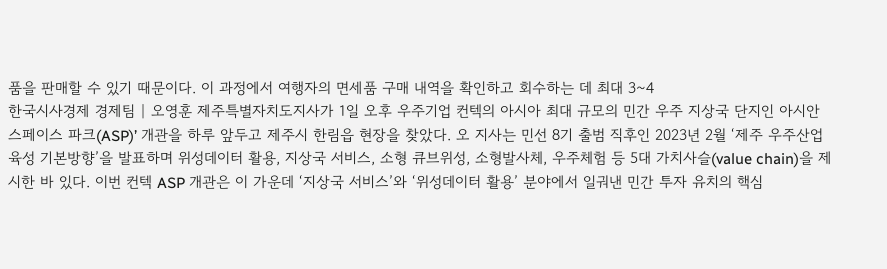품을 판매할 수 있기 때문이다. 이 과정에서 여행자의 면세품 구매 내역을 확인하고 회수하는 데 최대 3~4
한국시사경제 경제팀 | 오영훈 제주특별자치도지사가 1일 오후 우주기업 컨텍의 아시아 최대 규모의 민간 우주 지상국 단지인 아시안 스페이스 파크(ASP)’ 개관을 하루 앞두고 제주시 한림읍 현장을 찾았다. 오 지사는 민선 8기 출범 직후인 2023년 2월 ‘제주 우주산업 육성 기본방향’을 발표하며 위성데이터 활용, 지상국 서비스, 소형 큐브위성, 소형발사체, 우주체험 등 5대 가치사슬(value chain)을 제시한 바 있다. 이번 컨텍 ASP 개관은 이 가운데 ‘지상국 서비스’와 ‘위성데이터 활용’ 분야에서 일궈낸 민간 투자 유치의 핵심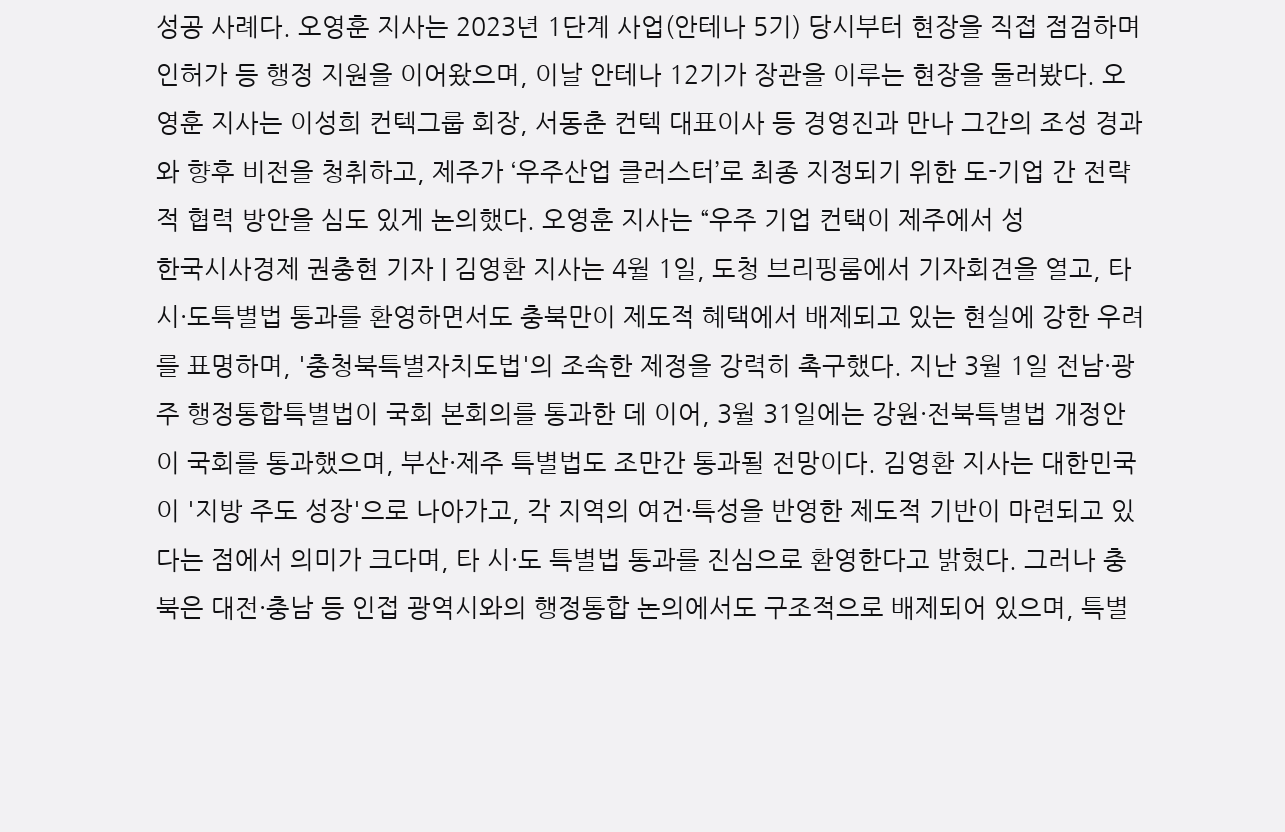성공 사례다. 오영훈 지사는 2023년 1단계 사업(안테나 5기) 당시부터 현장을 직접 점검하며 인허가 등 행정 지원을 이어왔으며, 이날 안테나 12기가 장관을 이루는 현장을 둘러봤다. 오영훈 지사는 이성희 컨텍그룹 회장, 서동춘 컨텍 대표이사 등 경영진과 만나 그간의 조성 경과와 향후 비전을 청취하고, 제주가 ‘우주산업 클러스터’로 최종 지정되기 위한 도-기업 간 전략적 협력 방안을 심도 있게 논의했다. 오영훈 지사는 “우주 기업 컨택이 제주에서 성
한국시사경제 권충현 기자 | 김영환 지사는 4월 1일, 도청 브리핑룸에서 기자회견을 열고, 타 시·도특별법 통과를 환영하면서도 충북만이 제도적 혜택에서 배제되고 있는 현실에 강한 우려를 표명하며, '충청북특별자치도법'의 조속한 제정을 강력히 촉구했다. 지난 3월 1일 전남·광주 행정통합특별법이 국회 본회의를 통과한 데 이어, 3월 31일에는 강원·전북특별법 개정안이 국회를 통과했으며, 부산·제주 특별법도 조만간 통과될 전망이다. 김영환 지사는 대한민국이 '지방 주도 성장'으로 나아가고, 각 지역의 여건·특성을 반영한 제도적 기반이 마련되고 있다는 점에서 의미가 크다며, 타 시·도 특별법 통과를 진심으로 환영한다고 밝혔다. 그러나 충북은 대전·충남 등 인접 광역시와의 행정통합 논의에서도 구조적으로 배제되어 있으며, 특별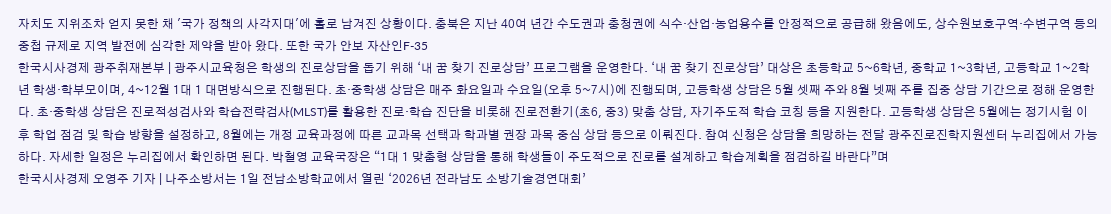자치도 지위조차 얻지 못한 채 '국가 정책의 사각지대'에 홀로 남겨진 상황이다. 충북은 지난 40여 년간 수도권과 충청권에 식수·산업·농업용수를 안정적으로 공급해 왔음에도, 상수원보호구역·수변구역 등의 중첩 규제로 지역 발전에 심각한 제약을 받아 왔다. 또한 국가 안보 자산인F-35
한국시사경제 광주취재본부 | 광주시교육청은 학생의 진로상담을 돕기 위해 ‘내 꿈 찾기 진로상담’ 프로그램을 운영한다. ‘내 꿈 찾기 진로상담’ 대상은 초등학교 5~6학년, 중학교 1~3학년, 고등학교 1~2학년 학생·학부모이며, 4~12월 1대 1 대면방식으로 진행된다. 초·중학생 상담은 매주 화요일과 수요일(오후 5~7시)에 진행되며, 고등학생 상담은 5월 셋째 주와 8월 넷째 주를 집중 상담 기간으로 정해 운영한다. 초·중학생 상담은 진로적성검사와 학습전략검사(MLST)를 활용한 진로·학습 진단을 비롯해 진로전환기(초6, 중3) 맞춤 상담, 자기주도적 학습 코칭 등을 지원한다. 고등학생 상담은 5월에는 정기시험 이후 학업 점검 및 학습 방향을 설정하고, 8월에는 개정 교육과정에 따른 교과목 선택과 학과별 권장 과목 중심 상담 등으로 이뤄진다. 참여 신청은 상담을 희망하는 전달 광주진로진학지원센터 누리집에서 가능하다. 자세한 일정은 누리집에서 확인하면 된다. 박철영 교육국장은 “1대 1 맞춤형 상담을 통해 학생들이 주도적으로 진로를 설계하고 학습계획을 점검하길 바란다”며
한국시사경제 오영주 기자 | 나주소방서는 1일 전남소방학교에서 열린 ‘2026년 전라남도 소방기술경연대회’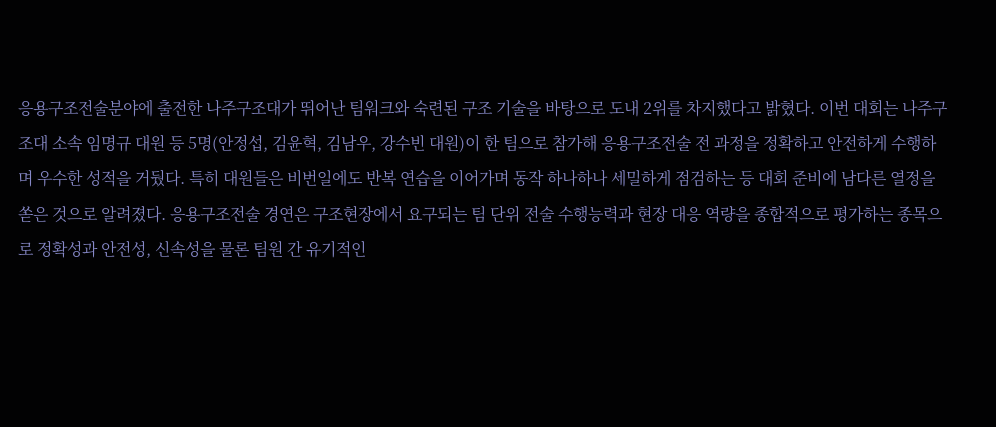응용구조전술분야에 출전한 나주구조대가 뛰어난 팀워크와 숙련된 구조 기술을 바탕으로 도내 2위를 차지했다고 밝혔다. 이번 대회는 나주구조대 소속 임명규 대원 등 5명(안정섭, 김윤혁, 김남우, 강수빈 대원)이 한 팀으로 참가해 응용구조전술 전 과정을 정확하고 안전하게 수행하며 우수한 성적을 거뒀다. 특히 대원들은 비번일에도 반복 연습을 이어가며 동작 하나하나 세밀하게 점검하는 등 대회 준비에 남다른 열정을 쏟은 것으로 알려졌다. 응용구조전술 경연은 구조현장에서 요구되는 팀 단위 전술 수행능력과 현장 대응 역량을 종합적으로 평가하는 종목으로 정확성과 안전성, 신속성을 물론 팀원 간 유기적인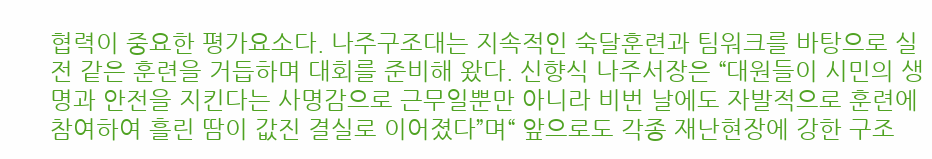협력이 중요한 평가요소다. 나주구조대는 지속적인 숙달훈련과 팀워크를 바탕으로 실전 같은 훈련을 거듭하며 대회를 준비해 왔다. 신향식 나주서장은 “대원들이 시민의 생명과 안전을 지킨다는 사명감으로 근무일뿐만 아니라 비번 날에도 자발적으로 훈련에 참여하여 흘린 땀이 값진 결실로 이어졌다”며“ 앞으로도 각종 재난현장에 강한 구조